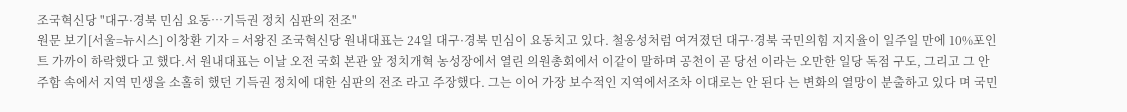조국혁신당 "대구·경북 민심 요동…기득권 정치 심판의 전조"
원문 보기[서울=뉴시스] 이창환 기자 = 서왕진 조국혁신당 원내대표는 24일 대구·경북 민심이 요동치고 있다. 철옹성처럼 여겨졌던 대구·경북 국민의힘 지지율이 일주일 만에 10%포인트 가까이 하락했다 고 했다.서 원내대표는 이날 오전 국회 본관 앞 정치개혁 농성장에서 열린 의원총회에서 이같이 말하며 공천이 곧 당선 이라는 오만한 일당 독점 구도, 그리고 그 안주함 속에서 지역 민생을 소홀히 했던 기득권 정치에 대한 심판의 전조 라고 주장했다. 그는 이어 가장 보수적인 지역에서조차 이대로는 안 된다 는 변화의 열망이 분출하고 있다 며 국민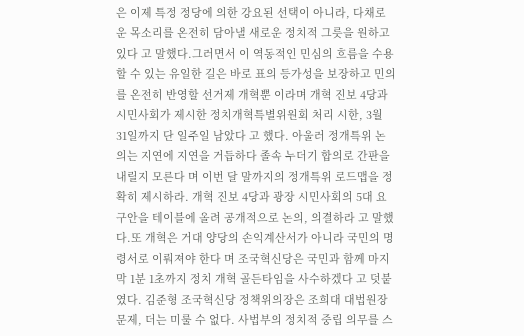은 이제 특정 정당에 의한 강요된 선택이 아니라, 다채로운 목소리를 온전히 담아낼 새로운 정치적 그릇을 원하고 있다 고 말했다.그러면서 이 역동적인 민심의 흐름을 수용할 수 있는 유일한 길은 바로 표의 등가성을 보장하고 민의를 온전히 반영할 선거제 개혁뿐 이라며 개혁 진보 4당과 시민사회가 제시한 정치개혁특별위원회 처리 시한, 3월 31일까지 단 일주일 남았다 고 했다. 아울러 정개특위 논의는 지연에 지연을 거듭하다 졸속 누더기 합의로 간판을 내릴지 모른다 며 이번 달 말까지의 정개특위 로드맵을 정확히 제시하라. 개혁 진보 4당과 광장 시민사회의 5대 요구안을 테이블에 올려 공개적으로 논의, 의결하라 고 말했다.또 개혁은 거대 양당의 손익계산서가 아니라 국민의 명령서로 이뤄져야 한다 며 조국혁신당은 국민과 함께 마지막 1분 1초까지 정치 개혁 골든타임을 사수하겠다 고 덧붙였다. 김준형 조국혁신당 정책위의장은 조희대 대법원장 문제, 더는 미룰 수 없다. 사법부의 정치적 중립 의무를 스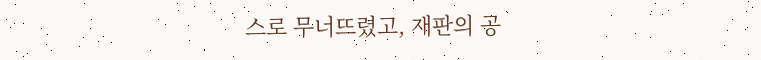스로 무너뜨렸고, 재판의 공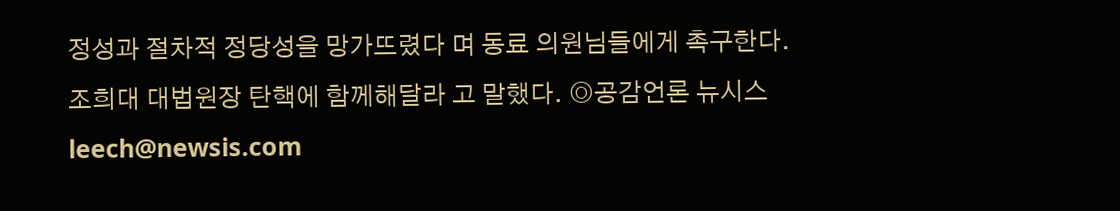정성과 절차적 정당성을 망가뜨렸다 며 동료 의원님들에게 촉구한다. 조희대 대법원장 탄핵에 함께해달라 고 말했다. ◎공감언론 뉴시스 leech@newsis.com